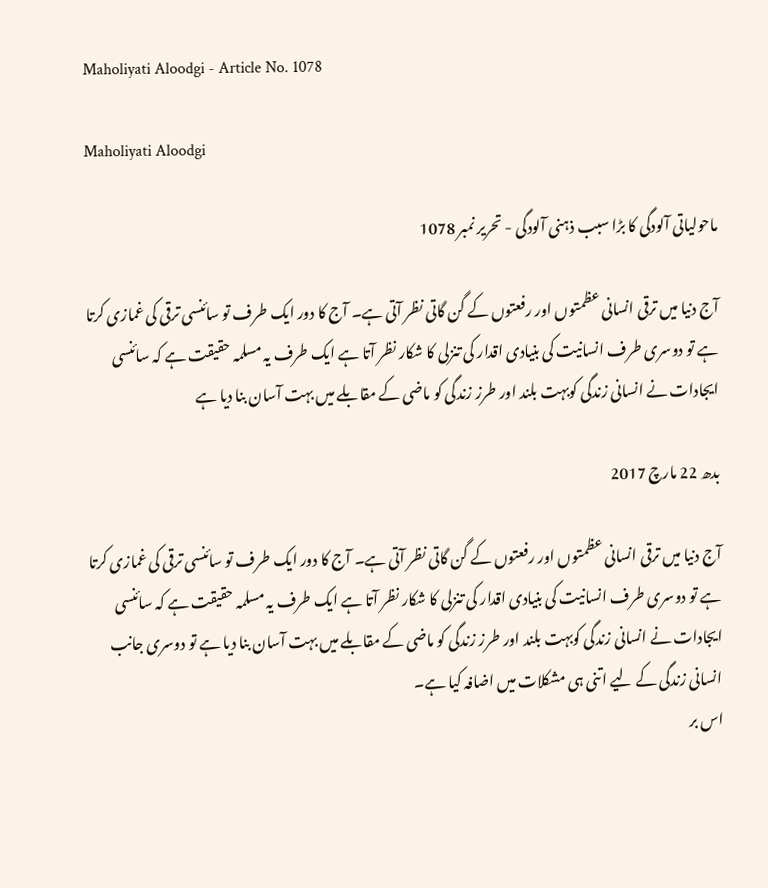Maholiyati Aloodgi - Article No. 1078

Maholiyati Aloodgi

ماحولیاتی آلودگی کا بڑا سبب ذہنی آلودگی - تحریر نمبر 1078

آج دنیا میں ترقی انسانی عظمتوں اور رفعتوں کے گن گاتی نظر آتی ہے۔ آج کا دور ایک طرف تو سائنسی ترقی کی غمازی کرتا ہے تو دوسری طرف انسانیت کی بنیادی اقدار کی تنزلی کا شکار نظر آتا ہے ایک طرف یہ مسلمہ حقیقت ہے کہ سائنسی ایجادات نے انسانی زندگی کوبہت بلند اور طرز زندگی کو ماضی کے مقابلے میں بہت آسان بنا دیا ہے

بدھ 22 مارچ 2017

آج دنیا میں ترقی انسانی عظمتوں اور رفعتوں کے گن گاتی نظر آتی ہے۔ آج کا دور ایک طرف تو سائنسی ترقی کی غمازی کرتا ہے تو دوسری طرف انسانیت کی بنیادی اقدار کی تنزلی کا شکار نظر آتا ہے ایک طرف یہ مسلمہ حقیقت ہے کہ سائنسی ایجادات نے انسانی زندگی کوبہت بلند اور طرز زندگی کو ماضی کے مقابلے میں بہت آسان بنا دیا ہے تو دوسری جانب انسانی زندگی کے لیے اتنی ہی مشکلات میں اضافہ کیا ہے۔
اس بر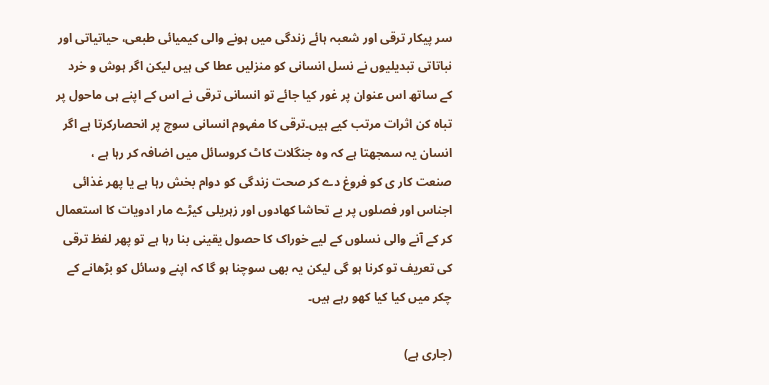سر پیکار ترقی اور شعبہ ہائے زندگی میں ہونے والی کیمیائی طبعی، حیاتیاتی اور نباتاتی تبدیلیوں نے نسل انسانی کو منزلیں عطا کی ہیں لیکن اگر ہوش و خرد کے ساتھ اس عنوان پر غور کیا جائے تو انسانی ترقی نے اس کے اپنے ہی ماحول پر تباہ کن اثرات مرتب کیے ہیں۔ترقی کا مفہوم انسانی سوچ پر انحصارکرتا ہے اگر انسان یہ سمجھتا ہے کہ وہ جنگلات کاٹ کروسائل میں اضافہ کر رہا ہے ، صنعت کار ی کو فروغ دے کر صحت زندگی کو دوام بخش رہا ہے یا پھر غذائی اجناس اور فصلوں پر بے تحاشا کھادوں اور زہریلی کیڑے مار ادویات کا استعمال کر کے آنے والی نسلوں کے لیے خوراک کا حصول یقینی بنا رہا ہے تو پھر لفظ ترقی کی تعریف تو کرنا ہو گی لیکن یہ بھی سوچنا ہو گا کہ اپنے وسائل کو بڑھانے کے چکر میں کیا کیا کھو رہے ہیں۔

(جاری ہے)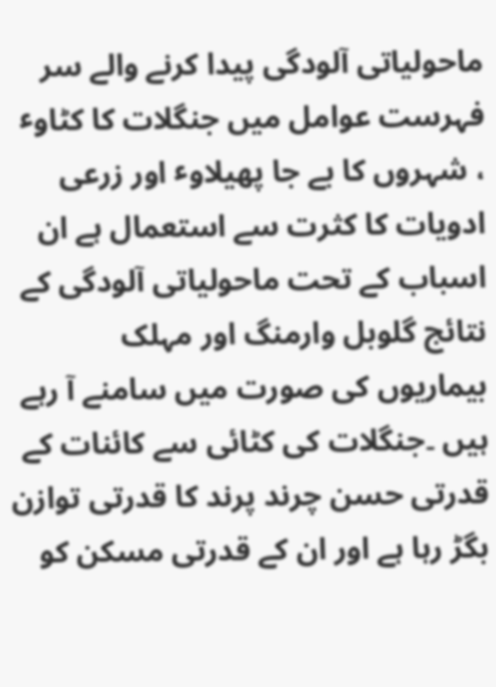ماحولیاتی آلودگی پیدا کرنے والے سر فہرست عوامل میں جنگلات کا کٹاوٴ ، شہروں کا بے جا پھیلاوٴ اور زرعی ادویات کا کثرت سے استعمال ہے ان اسباب کے تحت ماحولیاتی آلودگی کے نتائج گلوبل وارمنگ اور مہلک بیماریوں کی صورت میں سامنے آ رہے ہیں ۔جنگلات کی کٹائی سے کائنات کے قدرتی حسن چرند پرند کا قدرتی توازن بگڑ رہا ہے اور ان کے قدرتی مسکن کو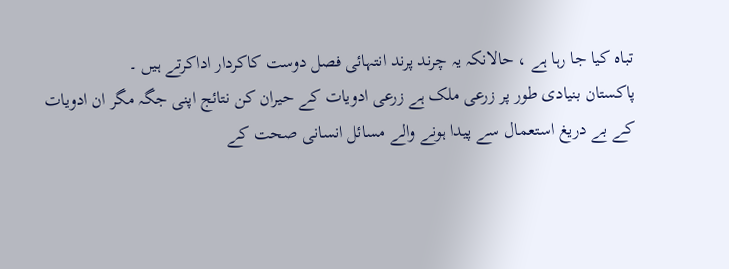تباہ کیا جا رہا ہے ، حالانکہ یہ چرند پرند انتہائی فصل دوست کاکردار اداکرتے ہیں ۔
پاکستان بنیادی طور پر زرعی ملک ہے زرعی ادویات کے حیران کن نتائج اپنی جگہ مگر ان ادویات کے بے دریغ استعمال سے پیدا ہونے والے مسائل انسانی صحت کے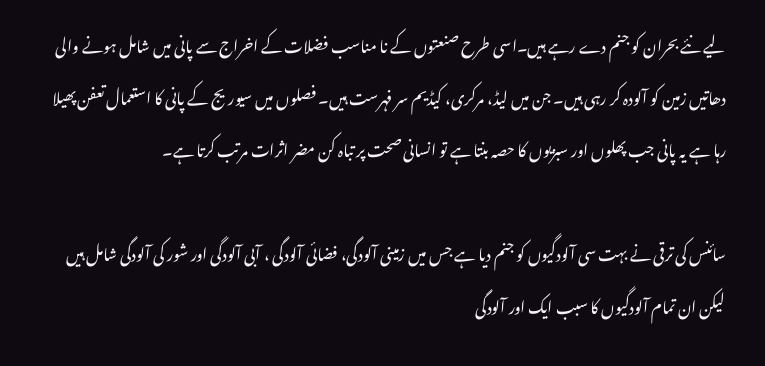لیے نئے بحران کو جنم دے رہے ہیں۔اسی طرح صنعتوں کے نا مناسب فضلات کے اخراج سے پانی میں شامل ہونے والی دھاتیں زمین کو آلودہ کر رہی ہیں۔ جن میں لیڈ، مرکری، کیڈیم سر فہرست ہیں۔ فصلوں میں سیوریج کے پانی کا استعمال تعفن پھیلا رہا ہے یہ پانی جب پھلوں اور سبزیوں کا حصہ بنتا ہے تو انسانی صحت پر تباہ کن مضر اثرات مرتب کرتا ہے۔

سائنس کی ترقی نے بہت سی آلودگیوں کو جنم دیا ہے جس میں زمینی آلودگی، فضائی آلودگی ، آبی آلودگی اور شور کی آلودگی شامل ہیں لیکن ان تمام آلودگیوں کا سبب ایک اور آلودگی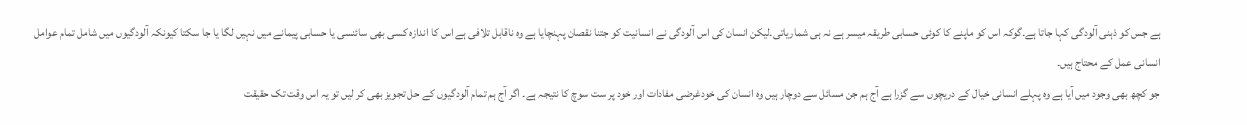ہے جس کو ذہنی آلودگی کہا جاتا ہے۔گوکہ اس کو ماپنے کا کوئی حسابی طریقہ میسر ہے نہ ہی شماریاتی۔لیکن انسان کی اس آلودگی نے انسانیت کو جتنا نقصان پہنچایا ہے وہ ناقابل تلافی ہے اس کا اندازہ کسی بھی سائنسی یا حسابی پیمانے میں نہیں لگا یا جا سکتا کیونکہ آلودگیوں میں شامل تمام عوامل انسانی عمل کے محتاج ہیں۔
جو کچھ بھی وجود میں آیا ہے وہ پہلے انسانی خیال کے دریچوں سے گزرا ہے آج ہم جن مسائل سے دوچار ہیں وہ انسان کی خودغرضی مفادات اور خود پر ست سوچ کا نتیجہ ہے۔ اگر آج ہم تمام آلودگیوں کے حل تجویز بھی کر لیں تو یہ اس وقت تک حقیقت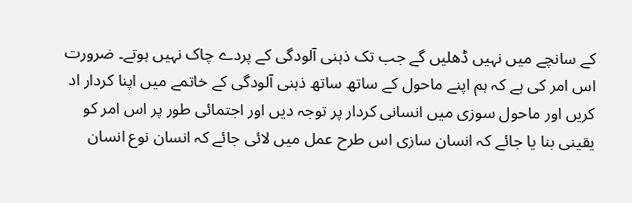کے سانچے میں نہیں ڈھلیں گے جب تک ذہنی آلودگی کے پردے چاک نہیں ہوتے۔ ضرورت اس امر کی ہے کہ ہم اپنے ماحول کے ساتھ ساتھ ذہنی آلودگی کے خاتمے میں اپنا کردار اد کریں اور ماحول سوزی میں انسانی کردار پر توجہ دیں اور اجتمائی طور پر اس امر کو یقینی بنا یا جائے کہ انسان سازی اس طرح عمل میں لائی جائے کہ انسان نوع انسان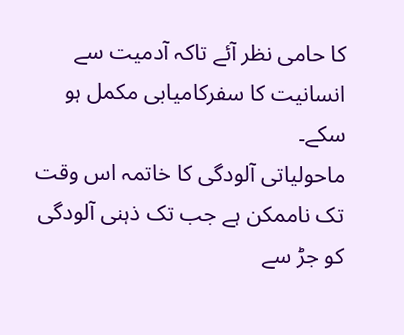کا حامی نظر آئے تاکہ آدمیت سے انسانیت کا سفرکامیابی مکمل ہو سکے۔
ماحولیاتی آلودگی کا خاتمہ اس وقت تک ناممکن ہے جب تک ذہنی آلودگی کو جڑ سے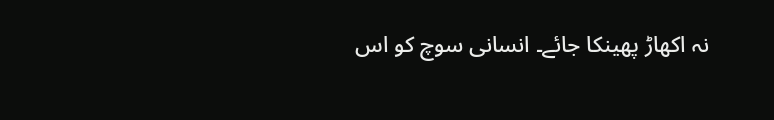نہ اکھاڑ پھینکا جائے۔ انسانی سوچ کو اس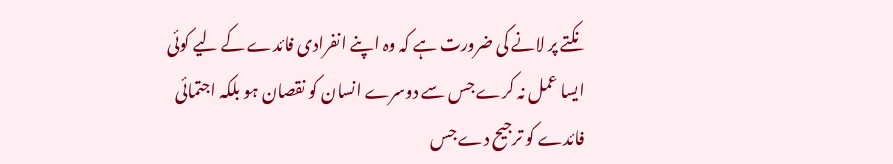نکتے پر لانے کی ضرورت ہے کہ وہ اپنے انفرادی فائدے کے لیے کوئی ایسا عمل نہ کرے جس سے دوسرے انسان کو نقصان ہو بلکہ اجتمائی فائدے کو ترجیح دے جس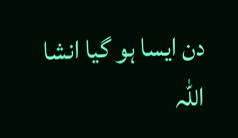دن ایسا ہو گیا انشا اللہ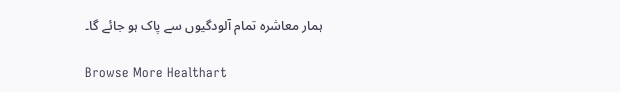ہمار معاشرہ تمام آلودگیوں سے پاک ہو جائے گا۔

Browse More Healthart